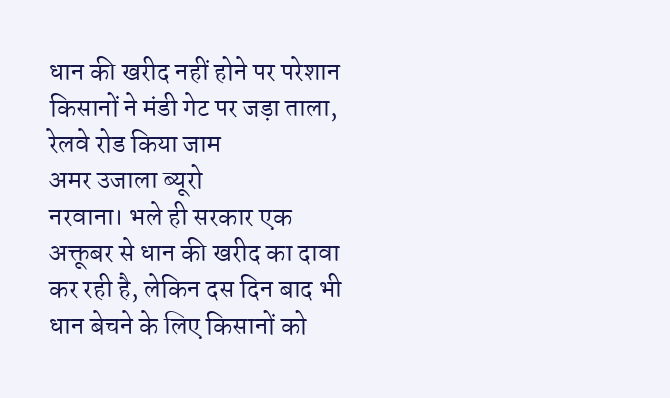धान की खरीद नहीं होने पर परेशान किसानों ने मंडी गेट पर जड़ा ताला, रेलवे रोड किया जाम
अमर उजाला ब्यूरो
नरवाना। भले ही सरकार एक अक्तूबर से धान की खरीद का दावा कर रही है, लेकिन दस दिन बाद भी धान बेचने के लिए किसानों को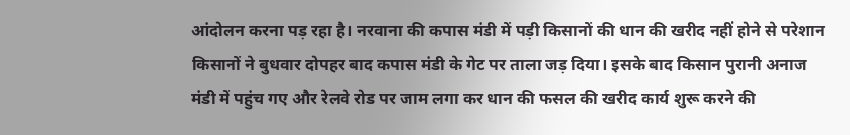आंदोलन करना पड़ रहा है। नरवाना की कपास मंडी में पड़ी किसानों की धान की खरीद नहीं होने से परेशान किसानों ने बुधवार दोपहर बाद कपास मंडी के गेट पर ताला जड़ दिया। इसके बाद किसान पुरानी अनाज मंडी में पहुंच गए और रेलवे रोड पर जाम लगा कर धान की फसल की खरीद कार्य शुरू करने की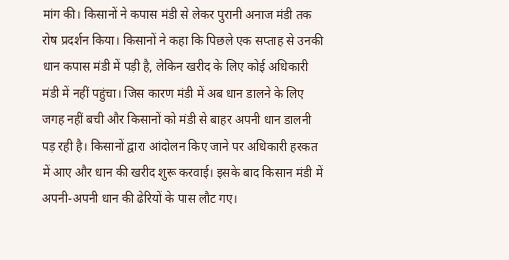मांग की। किसानों ने कपास मंडी से लेकर पुरानी अनाज मंडी तक रोष प्रदर्शन किया। किसानों ने कहा कि पिछले एक सप्ताह से उनकी धान कपास मंडी में पड़ी है, लेकिन खरीद के लिए कोई अधिकारी मंडी में नहीं पहुंचा। जिस कारण मंडी में अब धान डालने के लिए जगह नहीं बची और किसानों को मंडी से बाहर अपनी धान डालनी पड़ रही है। किसानों द्वारा आंदोलन किए जाने पर अधिकारी हरकत में आए और धान की खरीद शुरू करवाई। इसके बाद किसान मंडी में अपनी-अपनी धान की ढेरियों के पास लौट गए।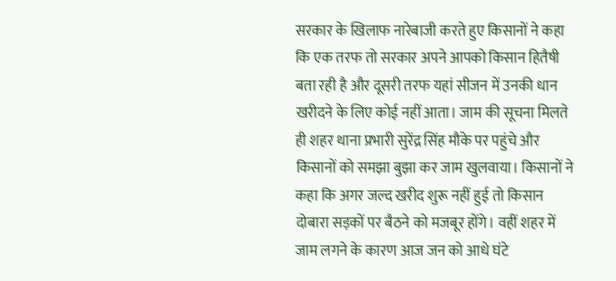सरकार के खिलाफ नारेबाजी करते हुए किसानों ने कहा कि एक तरफ तो सरकार अपने आपको किसान हितैषी बता रही है और दूसरी तरफ यहां सीजन में उनकी धान खरीदने के लिए कोई नहीं आता। जाम की सूचना मिलते ही शहर थाना प्रभारी सुरेंद्र सिंह मौके पर पहुंचे और किसानों को समझा बुझा कर जाम खुलवाया। किसानों ने कहा कि अगर जल्द खरीद शुरू नहीं हुई तो किसान दोबारा सड़कों पर बैठने को मजबूर होंगे। वहीं शहर में जाम लगने के कारण आज जन को आधे घंटे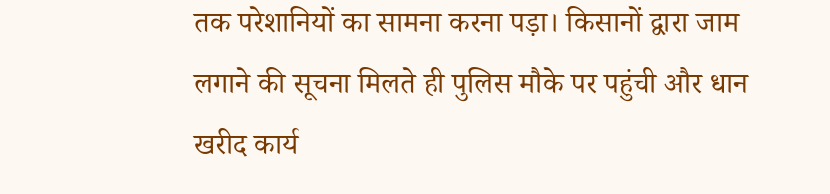तक परेशानियों का सामना करना पड़ा। किसानों द्वारा जाम लगाने की सूचना मिलते ही पुलिस मौके पर पहुंची और धान खरीद कार्य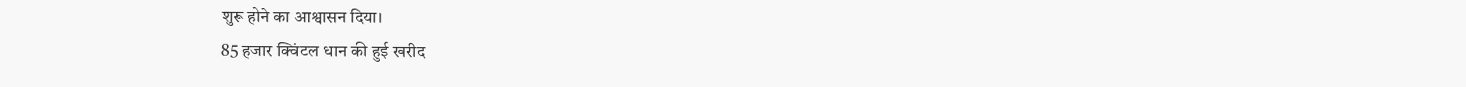शुरू होने का आश्वासन दिया।
85 हजार क्विंटल धान की हुई खरीद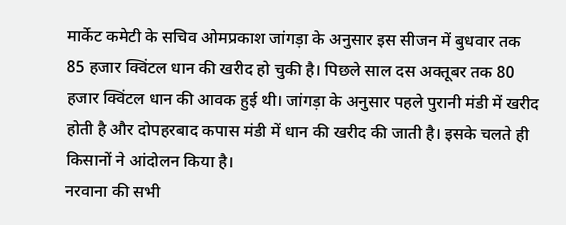मार्केट कमेटी के सचिव ओमप्रकाश जांगड़ा के अनुसार इस सीजन में बुधवार तक 85 हजार क्विंटल धान की खरीद हो चुकी है। पिछले साल दस अक्तूबर तक 80 हजार क्विंटल धान की आवक हुई थी। जांगड़ा के अनुसार पहले पुरानी मंडी में खरीद होती है और दोपहरबाद कपास मंडी में धान की खरीद की जाती है। इसके चलते ही किसानों ने आंदोलन किया है।
नरवाना की सभी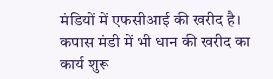मंडियों में एफसीआई की खरीद है। कपास मंडी में भी धान की खरीद का कार्य शुरू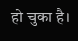हो चुका है।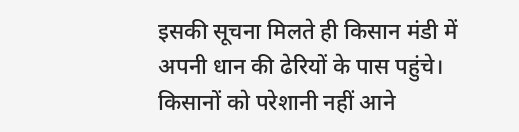इसकी सूचना मिलते ही किसान मंडी में अपनी धान की ढेरियों के पास पहुंचे। किसानों को परेशानी नहीं आने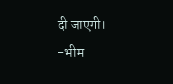दी जाएगी।
-भीम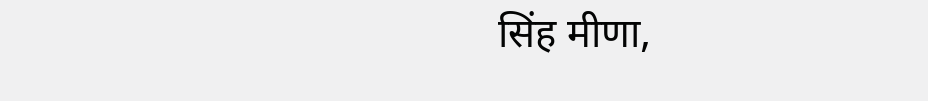सिंह मीणा,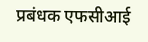प्रबंधक एफसीआई